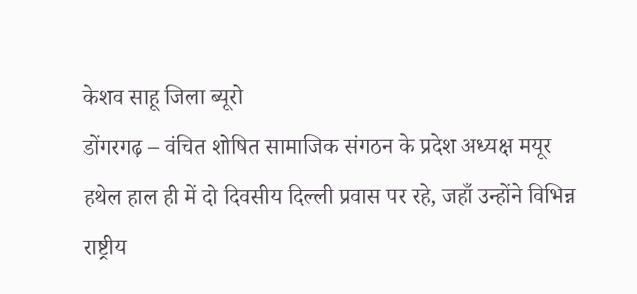केशव साहू जिला ब्यूरो
डोंगरगढ़ – वंचित शोषित सामाजिक संगठन के प्रदेश अध्यक्ष मयूर हथेल हाल ही में दो दिवसीय दिल्ली प्रवास पर रहे, जहाँ उन्होंने विभिन्न राष्ट्रीय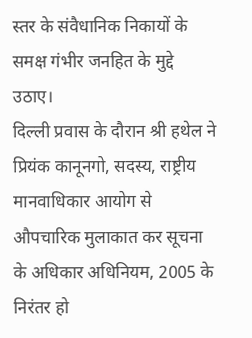स्तर के संवैधानिक निकायों के समक्ष गंभीर जनहित के मुद्दे उठाए।
दिल्ली प्रवास के दौरान श्री हथेल ने प्रियंक कानूनगो, सदस्य, राष्ट्रीय मानवाधिकार आयोग से औपचारिक मुलाकात कर सूचना के अधिकार अधिनियम, 2005 के निरंतर हो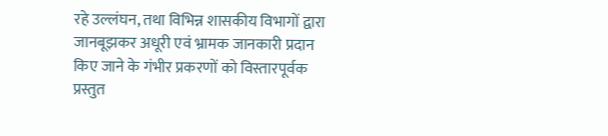रहे उल्लंघन, तथा विभिन्न शासकीय विभागों द्वारा जानबूझकर अधूरी एवं भ्रामक जानकारी प्रदान किए जाने के गंभीर प्रकरणों को विस्तारपूर्वक प्रस्तुत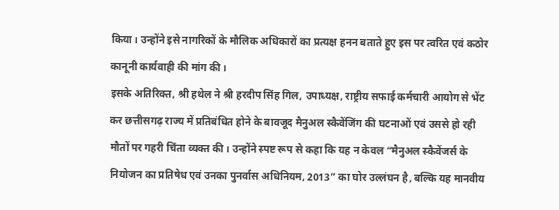किया। उन्होंने इसे नागरिकों के मौलिक अधिकारों का प्रत्यक्ष हनन बताते हुए इस पर त्वरित एवं कठोर कानूनी कार्यवाही की मांग की।
इसके अतिरिक्त, श्री हथेल ने श्री हरदीप सिंह गिल, उपाध्यक्ष, राष्ट्रीय सफाई कर्मचारी आयोग से भेंट कर छत्तीसगढ़ राज्य में प्रतिबंधित होने के बावजूद मैनुअल स्कैवेंजिंग की घटनाओं एवं उससे हो रही मौतों पर गहरी चिंता व्यक्त की। उन्होंने स्पष्ट रूप से कहा कि यह न केवल “मैनुअल स्कैवेंजर्स के नियोजन का प्रतिषेध एवं उनका पुनर्वास अधिनियम, 2013” का घोर उल्लंघन है, बल्कि यह मानवीय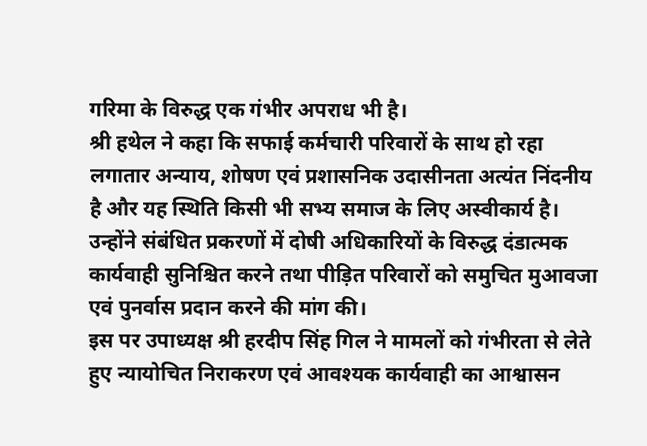गरिमा के विरुद्ध एक गंभीर अपराध भी है।
श्री हथेल ने कहा कि सफाई कर्मचारी परिवारों के साथ हो रहा लगातार अन्याय, शोषण एवं प्रशासनिक उदासीनता अत्यंत निंदनीय है और यह स्थिति किसी भी सभ्य समाज के लिए अस्वीकार्य है। उन्होंने संबंधित प्रकरणों में दोषी अधिकारियों के विरुद्ध दंडात्मक कार्यवाही सुनिश्चित करने तथा पीड़ित परिवारों को समुचित मुआवजा एवं पुनर्वास प्रदान करने की मांग की।
इस पर उपाध्यक्ष श्री हरदीप सिंह गिल ने मामलों को गंभीरता से लेते हुए न्यायोचित निराकरण एवं आवश्यक कार्यवाही का आश्वासन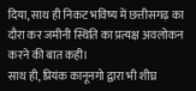दिया, साथ ही निकट भविष्य में छत्तीसगढ़ का दौरा कर जमीनी स्थिति का प्रत्यक्ष अवलोकन करने की बात कही।
साथ ही, प्रियंक कानूनगो द्वारा भी शीघ्र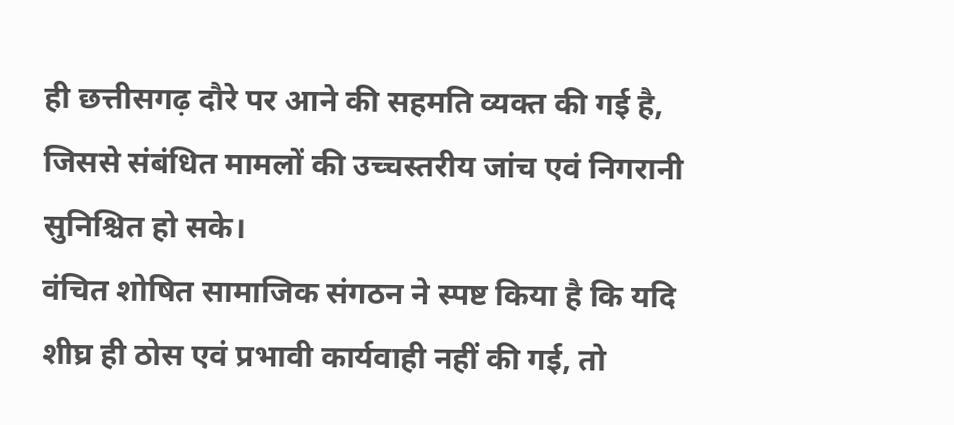ही छत्तीसगढ़ दौरे पर आने की सहमति व्यक्त की गई है, जिससे संबंधित मामलों की उच्चस्तरीय जांच एवं निगरानी सुनिश्चित हो सके।
वंचित शोषित सामाजिक संगठन ने स्पष्ट किया है कि यदि शीघ्र ही ठोस एवं प्रभावी कार्यवाही नहीं की गई, तो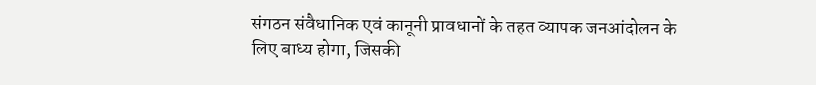संगठन संवैधानिक एवं कानूनी प्रावधानों के तहत व्यापक जनआंदोलन के लिए बाध्य होगा, जिसकी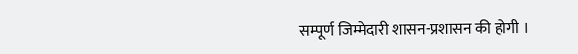सम्पूर्ण जिम्मेदारी शासन-प्रशासन की होगी ।